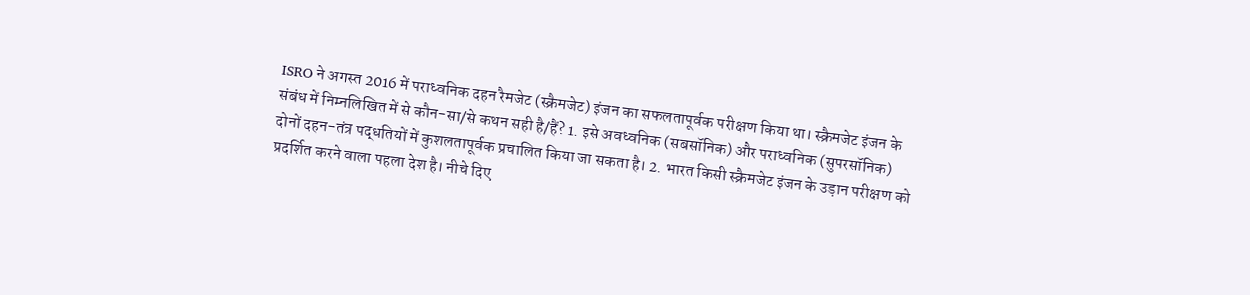ISRO ने अगस्त 2016 में पराध्वनिक दहन रैमजेट (स्क्रैमजेट) इंजन का सफलतापूर्वक परीक्षण किया था। स्क्रैमजेट इंजन के संबंध में निम्नलिखित में से कौन-सा/से कथन सही है/हैं? 1. इसे अवध्वनिक (सबसॉनिक) और पराध्वनिक (सुपरसॉनिक) दोनों दहन-तंत्र पद्धतियों में कुशलतापूर्वक प्रचालित किया जा सकता है। 2. भारत किसी स्क्रैमजेट इंजन के उड़ान परीक्षण को प्रदर्शित करने वाला पहला देश है। नीचे दिए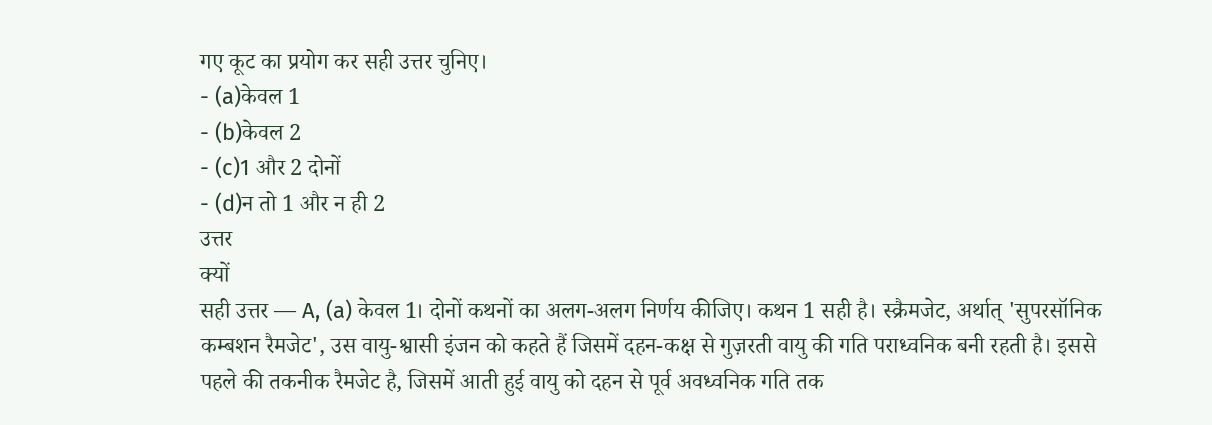गए कूट का प्रयोग कर सही उत्तर चुनिए।
- (a)केवल 1
- (b)केवल 2
- (c)1 और 2 दोनों
- (d)न तो 1 और न ही 2
उत्तर
क्यों
सही उत्तर — A, (a) केवल 1। दोनों कथनों का अलग-अलग निर्णय कीजिए। कथन 1 सही है। स्क्रैमजेट, अर्थात् 'सुपरसॉनिक कम्बशन रैमजेट', उस वायु-श्वासी इंजन को कहते हैं जिसमें दहन-कक्ष से गुज़रती वायु की गति पराध्वनिक बनी रहती है। इससे पहले की तकनीक रैमजेट है, जिसमें आती हुई वायु को दहन से पूर्व अवध्वनिक गति तक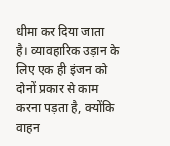धीमा कर दिया जाता है। व्यावहारिक उड़ान के लिए एक ही इंजन को दोनों प्रकार से काम करना पड़ता है, क्योंकि वाहन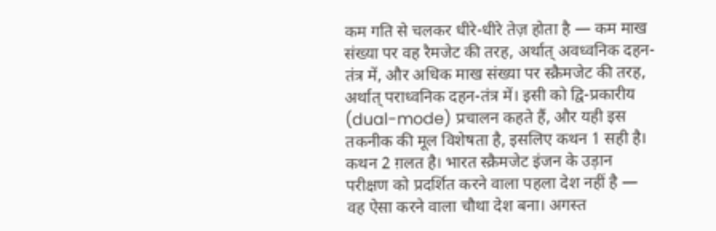कम गति से चलकर धीरे-धीरे तेज़ होता है — कम माख संख्या पर वह रैमजेट की तरह, अर्थात् अवध्वनिक दहन-तंत्र में, और अधिक माख संख्या पर स्क्रैमजेट की तरह, अर्थात् पराध्वनिक दहन-तंत्र में। इसी को द्वि-प्रकारीय (dual-mode) प्रचालन कहते हैं, और यही इस तकनीक की मूल विशेषता है, इसलिए कथन 1 सही है। कथन 2 ग़लत है। भारत स्क्रैमजेट इंजन के उड़ान परीक्षण को प्रदर्शित करने वाला पहला देश नहीं है — वह ऐसा करने वाला चौथा देश बना। अगस्त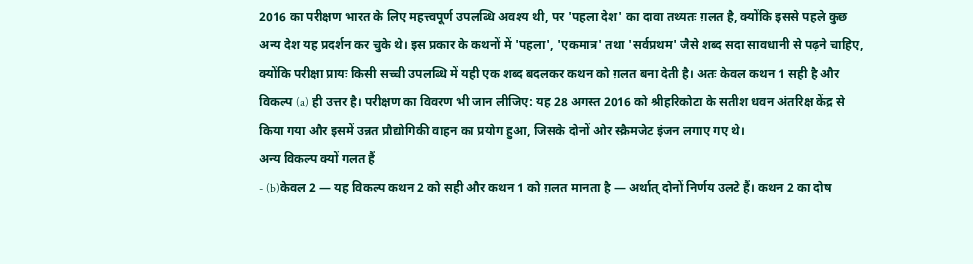2016 का परीक्षण भारत के लिए महत्त्वपूर्ण उपलब्धि अवश्य थी, पर 'पहला देश' का दावा तथ्यतः ग़लत है, क्योंकि इससे पहले कुछ अन्य देश यह प्रदर्शन कर चुके थे। इस प्रकार के कथनों में 'पहला', 'एकमात्र' तथा 'सर्वप्रथम' जैसे शब्द सदा सावधानी से पढ़ने चाहिए, क्योंकि परीक्षा प्रायः किसी सच्ची उपलब्धि में यही एक शब्द बदलकर कथन को ग़लत बना देती है। अतः केवल कथन 1 सही है और विकल्प (a) ही उत्तर है। परीक्षण का विवरण भी जान लीजिए: यह 28 अगस्त 2016 को श्रीहरिकोटा के सतीश धवन अंतरिक्ष केंद्र से किया गया और इसमें उन्नत प्रौद्योगिकी वाहन का प्रयोग हुआ, जिसके दोनों ओर स्क्रैमजेट इंजन लगाए गए थे।
अन्य विकल्प क्यों गलत हैं
- (b)केवल 2 — यह विकल्प कथन 2 को सही और कथन 1 को ग़लत मानता है — अर्थात् दोनों निर्णय उलटे हैं। कथन 2 का दोष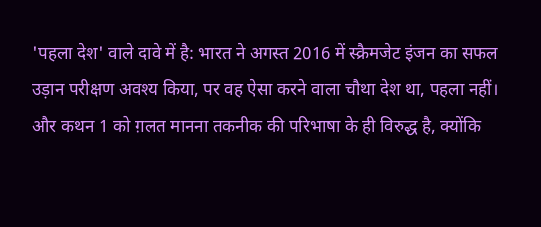'पहला देश' वाले दावे में है: भारत ने अगस्त 2016 में स्क्रैमजेट इंजन का सफल उड़ान परीक्षण अवश्य किया, पर वह ऐसा करने वाला चौथा देश था, पहला नहीं। और कथन 1 को ग़लत मानना तकनीक की परिभाषा के ही विरुद्ध है, क्योंकि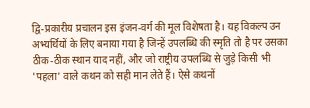द्वि-प्रकारीय प्रचालन इस इंजन-वर्ग की मूल विशेषता है। यह विकल्प उन अभ्यर्थियों के लिए बनाया गया है जिन्हें उपलब्धि की स्मृति तो है पर उसका ठीक-ठीक स्थान याद नहीं, और जो राष्ट्रीय उपलब्धि से जुड़े किसी भी 'पहला' वाले कथन को सही मान लेते हैं। ऐसे कथनों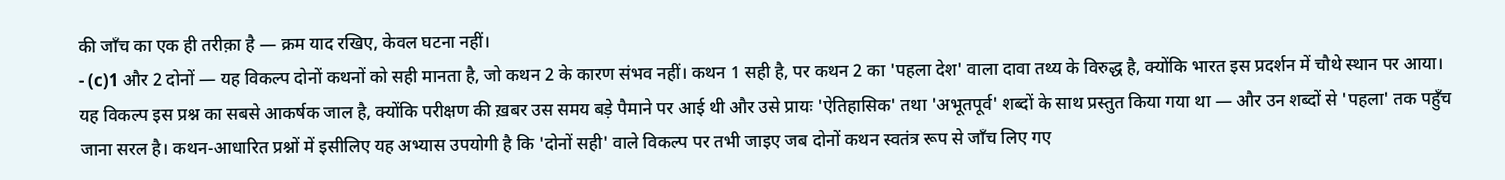की जाँच का एक ही तरीक़ा है — क्रम याद रखिए, केवल घटना नहीं।
- (c)1 और 2 दोनों — यह विकल्प दोनों कथनों को सही मानता है, जो कथन 2 के कारण संभव नहीं। कथन 1 सही है, पर कथन 2 का 'पहला देश' वाला दावा तथ्य के विरुद्ध है, क्योंकि भारत इस प्रदर्शन में चौथे स्थान पर आया। यह विकल्प इस प्रश्न का सबसे आकर्षक जाल है, क्योंकि परीक्षण की ख़बर उस समय बड़े पैमाने पर आई थी और उसे प्रायः 'ऐतिहासिक' तथा 'अभूतपूर्व' शब्दों के साथ प्रस्तुत किया गया था — और उन शब्दों से 'पहला' तक पहुँच जाना सरल है। कथन-आधारित प्रश्नों में इसीलिए यह अभ्यास उपयोगी है कि 'दोनों सही' वाले विकल्प पर तभी जाइए जब दोनों कथन स्वतंत्र रूप से जाँच लिए गए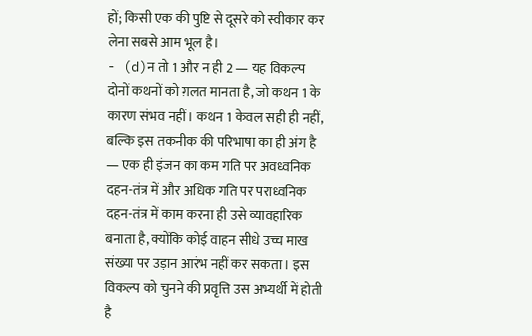हों; किसी एक की पुष्टि से दूसरे को स्वीकार कर लेना सबसे आम भूल है।
- (d)न तो 1 और न ही 2 — यह विकल्प दोनों कथनों को ग़लत मानता है, जो कथन 1 के कारण संभव नहीं। कथन 1 केवल सही ही नहीं, बल्कि इस तकनीक की परिभाषा का ही अंग है — एक ही इंजन का कम गति पर अवध्वनिक दहन-तंत्र में और अधिक गति पर पराध्वनिक दहन-तंत्र में काम करना ही उसे व्यावहारिक बनाता है, क्योंकि कोई वाहन सीधे उच्च माख संख्या पर उड़ान आरंभ नहीं कर सकता। इस विकल्प को चुनने की प्रवृत्ति उस अभ्यर्थी में होती है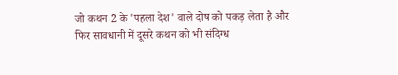जो कथन 2 के 'पहला देश' वाले दोष को पकड़ लेता है और फिर सावधानी में दूसरे कथन को भी संदिग्ध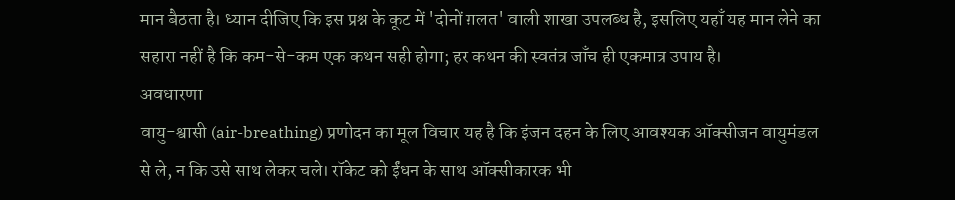मान बैठता है। ध्यान दीजिए कि इस प्रश्न के कूट में 'दोनों ग़लत' वाली शाखा उपलब्ध है, इसलिए यहाँ यह मान लेने का सहारा नहीं है कि कम-से-कम एक कथन सही होगा; हर कथन की स्वतंत्र जाँच ही एकमात्र उपाय है।
अवधारणा
वायु-श्वासी (air-breathing) प्रणोदन का मूल विचार यह है कि इंजन दहन के लिए आवश्यक ऑक्सीजन वायुमंडल से ले, न कि उसे साथ लेकर चले। रॉकेट को ईंधन के साथ ऑक्सीकारक भी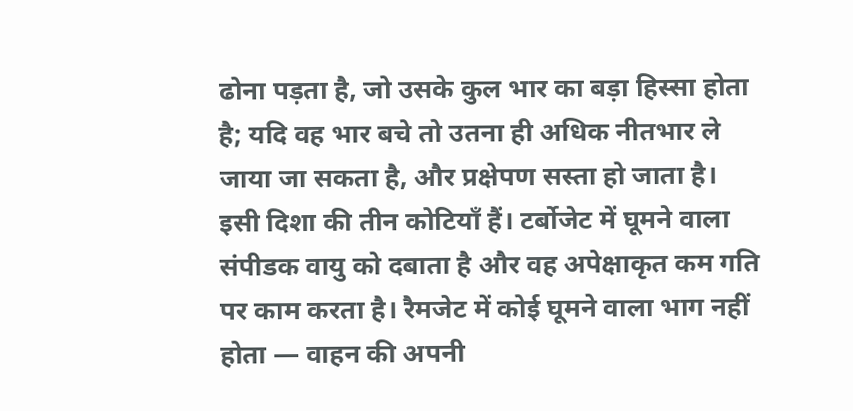ढोना पड़ता है, जो उसके कुल भार का बड़ा हिस्सा होता है; यदि वह भार बचे तो उतना ही अधिक नीतभार ले जाया जा सकता है, और प्रक्षेपण सस्ता हो जाता है। इसी दिशा की तीन कोटियाँ हैं। टर्बोजेट में घूमने वाला संपीडक वायु को दबाता है और वह अपेक्षाकृत कम गति पर काम करता है। रैमजेट में कोई घूमने वाला भाग नहीं होता — वाहन की अपनी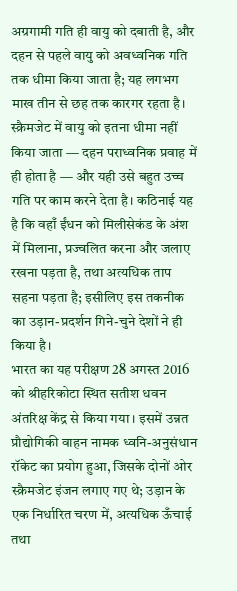अग्रगामी गति ही वायु को दबाती है, और दहन से पहले वायु को अवध्वनिक गति तक धीमा किया जाता है; यह लगभग माख तीन से छह तक कारगर रहता है। स्क्रैमजेट में वायु को इतना धीमा नहीं किया जाता — दहन पराध्वनिक प्रवाह में ही होता है — और यही उसे बहुत उच्च गति पर काम करने देता है। कठिनाई यह है कि वहाँ ईंधन को मिलीसेकंड के अंश में मिलाना, प्रज्वलित करना और जलाए रखना पड़ता है, तथा अत्यधिक ताप सहना पड़ता है; इसीलिए इस तकनीक का उड़ान-प्रदर्शन गिने-चुने देशों ने ही किया है।
भारत का यह परीक्षण 28 अगस्त 2016 को श्रीहरिकोटा स्थित सतीश धवन अंतरिक्ष केंद्र से किया गया। इसमें उन्नत प्रौद्योगिकी वाहन नामक ध्वनि-अनुसंधान रॉकेट का प्रयोग हुआ, जिसके दोनों ओर स्क्रैमजेट इंजन लगाए गए थे; उड़ान के एक निर्धारित चरण में, अत्यधिक ऊँचाई तथा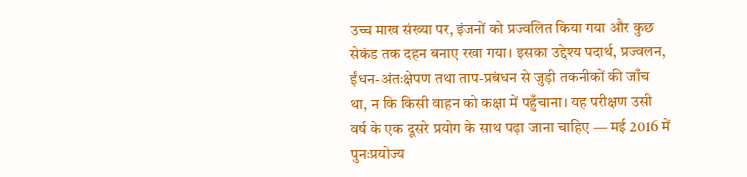उच्च माख संख्या पर, इंजनों को प्रज्वलित किया गया और कुछ सेकंड तक दहन बनाए रखा गया। इसका उद्देश्य पदार्थ, प्रज्वलन, ईंधन-अंतःक्षेपण तथा ताप-प्रबंधन से जुड़ी तकनीकों की जाँच था, न कि किसी वाहन को कक्षा में पहुँचाना। यह परीक्षण उसी वर्ष के एक दूसरे प्रयोग के साथ पढ़ा जाना चाहिए — मई 2016 में पुनःप्रयोज्य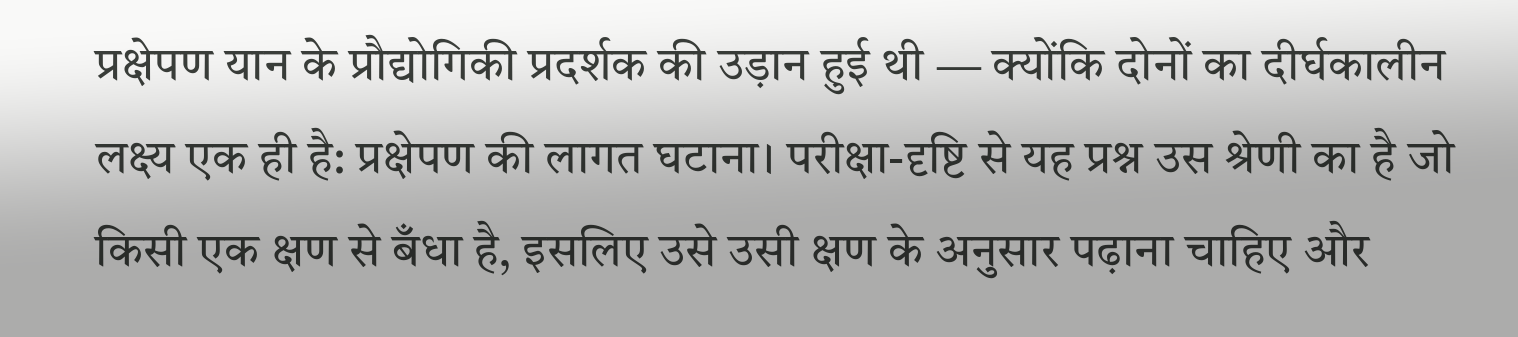प्रक्षेपण यान के प्रौद्योगिकी प्रदर्शक की उड़ान हुई थी — क्योंकि दोनों का दीर्घकालीन लक्ष्य एक ही है: प्रक्षेपण की लागत घटाना। परीक्षा-दृष्टि से यह प्रश्न उस श्रेणी का है जो किसी एक क्षण से बँधा है, इसलिए उसे उसी क्षण के अनुसार पढ़ाना चाहिए और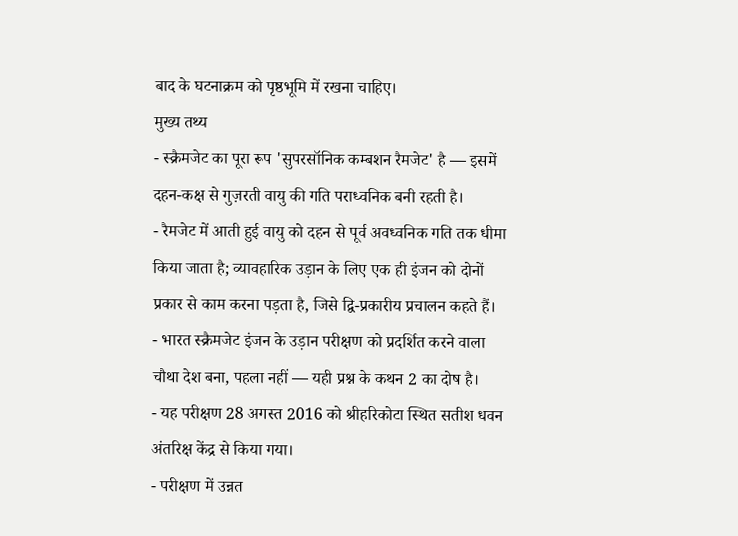बाद के घटनाक्रम को पृष्ठभूमि में रखना चाहिए।
मुख्य तथ्य
- स्क्रैमजेट का पूरा रूप 'सुपरसॉनिक कम्बशन रैमजेट' है — इसमें दहन-कक्ष से गुज़रती वायु की गति पराध्वनिक बनी रहती है।
- रैमजेट में आती हुई वायु को दहन से पूर्व अवध्वनिक गति तक धीमा किया जाता है; व्यावहारिक उड़ान के लिए एक ही इंजन को दोनों प्रकार से काम करना पड़ता है, जिसे द्वि-प्रकारीय प्रचालन कहते हैं।
- भारत स्क्रैमजेट इंजन के उड़ान परीक्षण को प्रदर्शित करने वाला चौथा देश बना, पहला नहीं — यही प्रश्न के कथन 2 का दोष है।
- यह परीक्षण 28 अगस्त 2016 को श्रीहरिकोटा स्थित सतीश धवन अंतरिक्ष केंद्र से किया गया।
- परीक्षण में उन्नत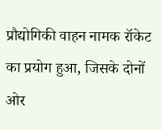प्रौद्योगिकी वाहन नामक रॉकेट का प्रयोग हुआ, जिसके दोनों ओर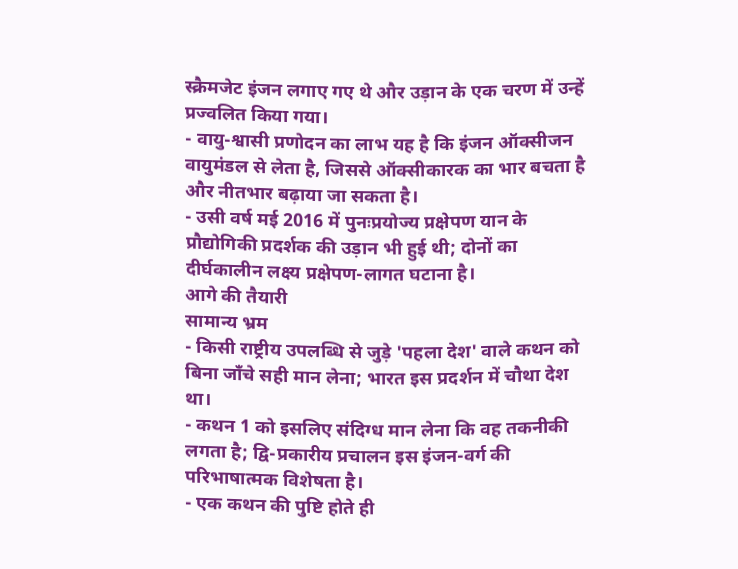स्क्रैमजेट इंजन लगाए गए थे और उड़ान के एक चरण में उन्हें प्रज्वलित किया गया।
- वायु-श्वासी प्रणोदन का लाभ यह है कि इंजन ऑक्सीजन वायुमंडल से लेता है, जिससे ऑक्सीकारक का भार बचता है और नीतभार बढ़ाया जा सकता है।
- उसी वर्ष मई 2016 में पुनःप्रयोज्य प्रक्षेपण यान के प्रौद्योगिकी प्रदर्शक की उड़ान भी हुई थी; दोनों का दीर्घकालीन लक्ष्य प्रक्षेपण-लागत घटाना है।
आगे की तैयारी
सामान्य भ्रम
- किसी राष्ट्रीय उपलब्धि से जुड़े 'पहला देश' वाले कथन को बिना जाँचे सही मान लेना; भारत इस प्रदर्शन में चौथा देश था।
- कथन 1 को इसलिए संदिग्ध मान लेना कि वह तकनीकी लगता है; द्वि-प्रकारीय प्रचालन इस इंजन-वर्ग की परिभाषात्मक विशेषता है।
- एक कथन की पुष्टि होते ही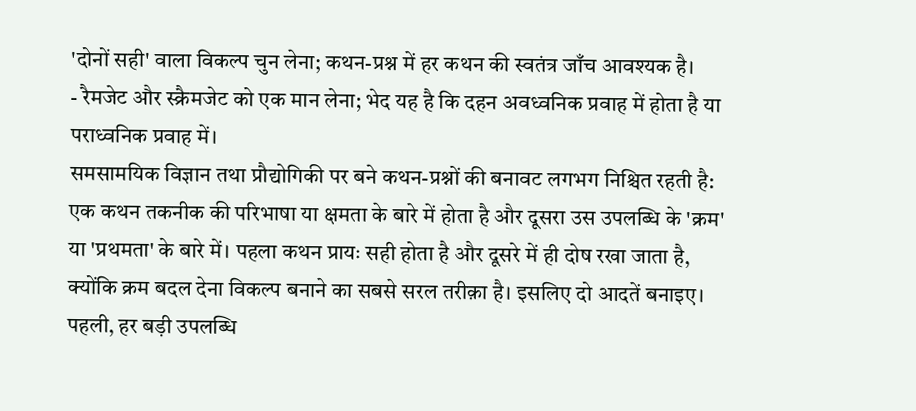'दोनों सही' वाला विकल्प चुन लेना; कथन-प्रश्न में हर कथन की स्वतंत्र जाँच आवश्यक है।
- रैमजेट और स्क्रैमजेट को एक मान लेना; भेद यह है कि दहन अवध्वनिक प्रवाह में होता है या पराध्वनिक प्रवाह में।
समसामयिक विज्ञान तथा प्रौद्योगिकी पर बने कथन-प्रश्नों की बनावट लगभग निश्चित रहती है: एक कथन तकनीक की परिभाषा या क्षमता के बारे में होता है और दूसरा उस उपलब्धि के 'क्रम' या 'प्रथमता' के बारे में। पहला कथन प्रायः सही होता है और दूसरे में ही दोष रखा जाता है, क्योंकि क्रम बदल देना विकल्प बनाने का सबसे सरल तरीक़ा है। इसलिए दो आदतें बनाइए। पहली, हर बड़ी उपलब्धि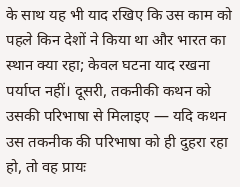के साथ यह भी याद रखिए कि उस काम को पहले किन देशों ने किया था और भारत का स्थान क्या रहा; केवल घटना याद रखना पर्याप्त नहीं। दूसरी, तकनीकी कथन को उसकी परिभाषा से मिलाइए — यदि कथन उस तकनीक की परिभाषा को ही दुहरा रहा हो, तो वह प्रायः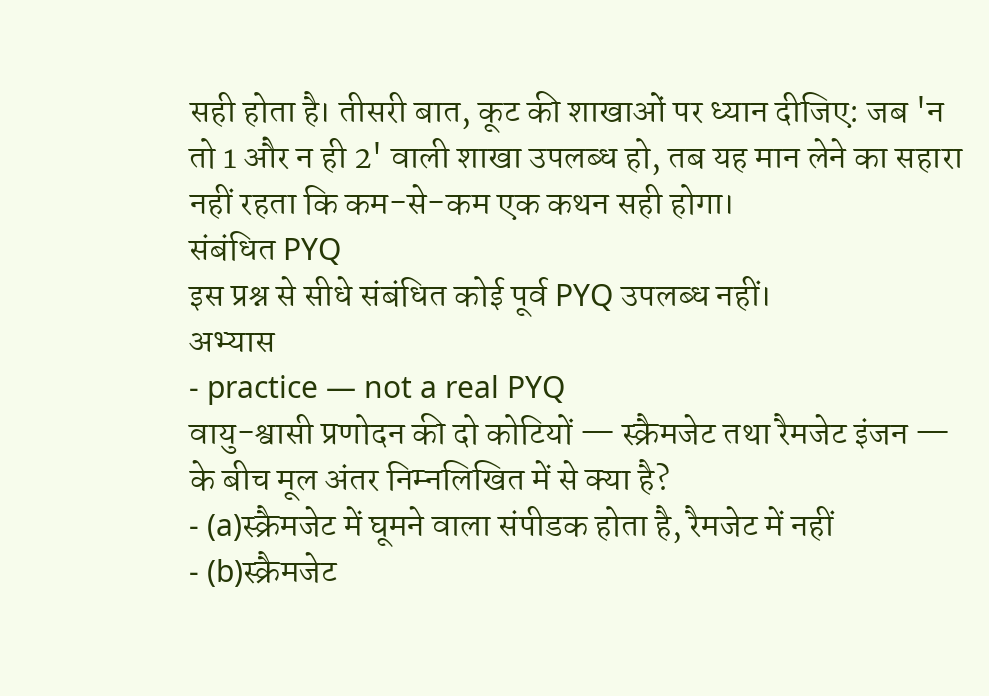सही होता है। तीसरी बात, कूट की शाखाओं पर ध्यान दीजिए: जब 'न तो 1 और न ही 2' वाली शाखा उपलब्ध हो, तब यह मान लेने का सहारा नहीं रहता कि कम-से-कम एक कथन सही होगा।
संबंधित PYQ
इस प्रश्न से सीधे संबंधित कोई पूर्व PYQ उपलब्ध नहीं।
अभ्यास
- practice — not a real PYQ
वायु-श्वासी प्रणोदन की दो कोटियों — स्क्रैमजेट तथा रैमजेट इंजन — के बीच मूल अंतर निम्नलिखित में से क्या है?
- (a)स्क्रैमजेट में घूमने वाला संपीडक होता है, रैमजेट में नहीं
- (b)स्क्रैमजेट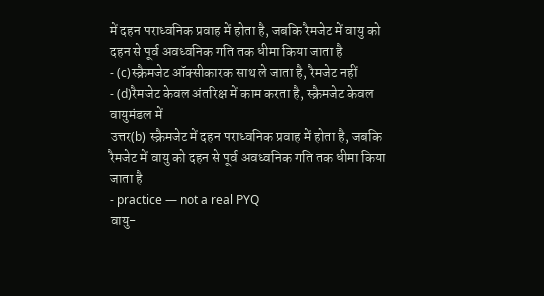में दहन पराध्वनिक प्रवाह में होता है, जबकि रैमजेट में वायु को दहन से पूर्व अवध्वनिक गति तक धीमा किया जाता है
- (c)स्क्रैमजेट ऑक्सीकारक साथ ले जाता है, रैमजेट नहीं
- (d)रैमजेट केवल अंतरिक्ष में काम करता है, स्क्रैमजेट केवल वायुमंडल में
उत्तर(b) स्क्रैमजेट में दहन पराध्वनिक प्रवाह में होता है, जबकि रैमजेट में वायु को दहन से पूर्व अवध्वनिक गति तक धीमा किया जाता है
- practice — not a real PYQ
वायु-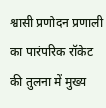श्वासी प्रणोदन प्रणाली का पारंपरिक रॉकेट की तुलना में मुख्य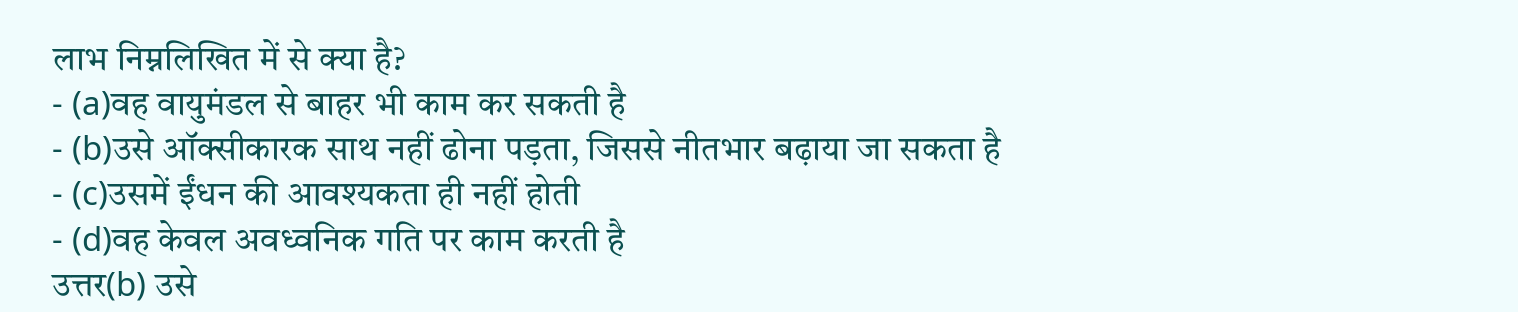लाभ निम्नलिखित में से क्या है?
- (a)वह वायुमंडल से बाहर भी काम कर सकती है
- (b)उसे ऑक्सीकारक साथ नहीं ढोना पड़ता, जिससे नीतभार बढ़ाया जा सकता है
- (c)उसमें ईंधन की आवश्यकता ही नहीं होती
- (d)वह केवल अवध्वनिक गति पर काम करती है
उत्तर(b) उसे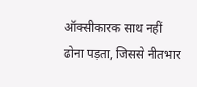ऑक्सीकारक साथ नहीं ढोना पड़ता, जिससे नीतभार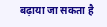बढ़ाया जा सकता है